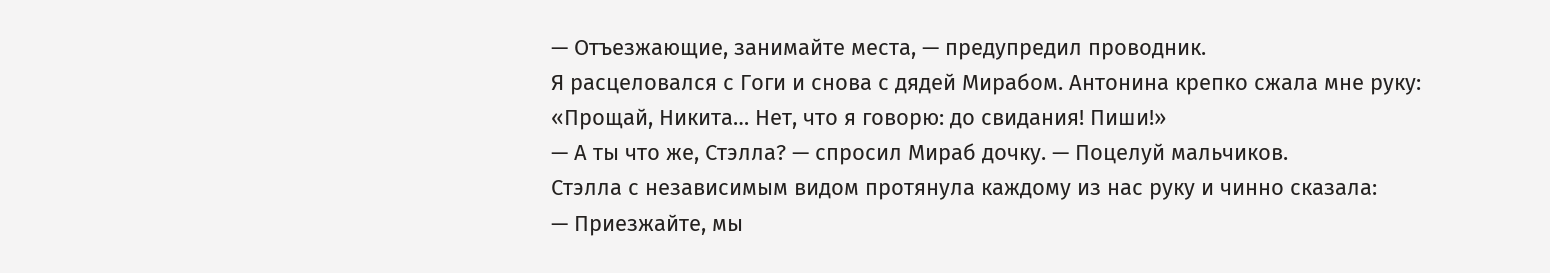— Отъезжающие, занимайте места, — предупредил проводник.
Я расцеловался с Гоги и снова с дядей Мирабом. Антонина крепко сжала мне руку: «Прощай, Никита… Нет, что я говорю: до свидания! Пиши!»
— А ты что же, Стэлла? — спросил Мираб дочку. — Поцелуй мальчиков.
Стэлла с независимым видом протянула каждому из нас руку и чинно сказала:
— Приезжайте, мы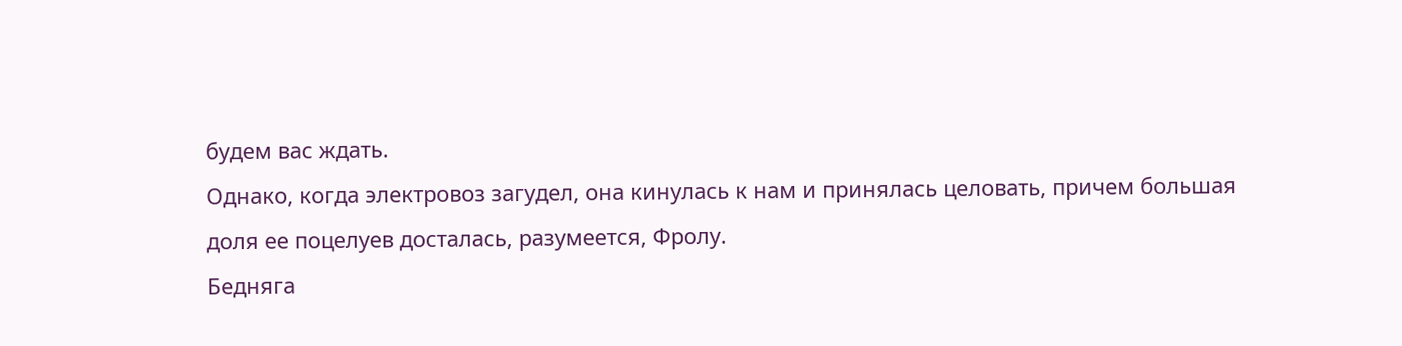будем вас ждать.
Однако, когда электровоз загудел, она кинулась к нам и принялась целовать, причем большая доля ее поцелуев досталась, разумеется, Фролу.
Бедняга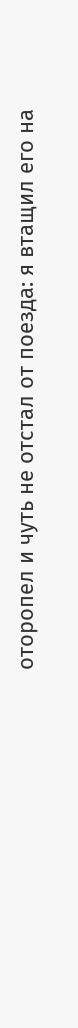оторопел и чуть не отстал от поезда: я втащил его на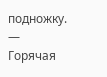подножку.
— Горячая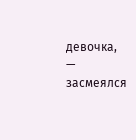девочка, — засмеялся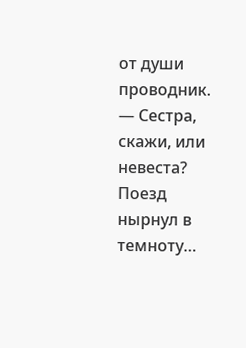от души проводник. — Сестра, скажи, или невеста?
Поезд нырнул в темноту…